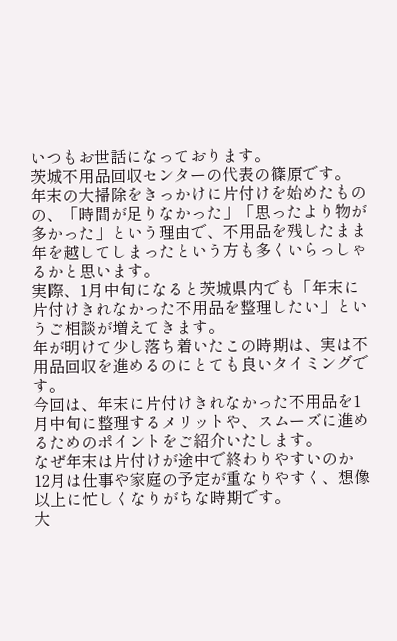いつもお世話になっております。
茨城不用品回収センターの代表の篠原です。
年末の大掃除をきっかけに片付けを始めたものの、「時間が足りなかった」「思ったより物が多かった」という理由で、不用品を残したまま年を越してしまったという方も多くいらっしゃるかと思います。
実際、1月中旬になると茨城県内でも「年末に片付けきれなかった不用品を整理したい」というご相談が増えてきます。
年が明けて少し落ち着いたこの時期は、実は不用品回収を進めるのにとても良いタイミングです。
今回は、年末に片付けきれなかった不用品を1月中旬に整理するメリットや、スムーズに進めるためのポイントをご紹介いたします。
なぜ年末は片付けが途中で終わりやすいのか
12月は仕事や家庭の予定が重なりやすく、想像以上に忙しくなりがちな時期です。
大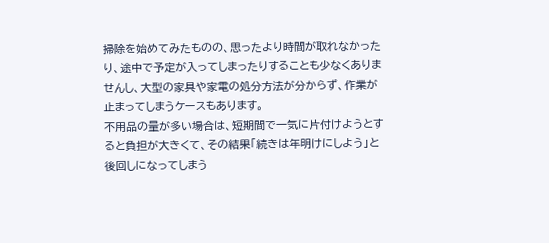掃除を始めてみたものの、思ったより時間が取れなかったり、途中で予定が入ってしまったりすることも少なくありませんし、大型の家具や家電の処分方法が分からず、作業が止まってしまうケースもあります。
不用品の量が多い場合は、短期間で一気に片付けようとすると負担が大きくて、その結果「続きは年明けにしよう」と後回しになってしまう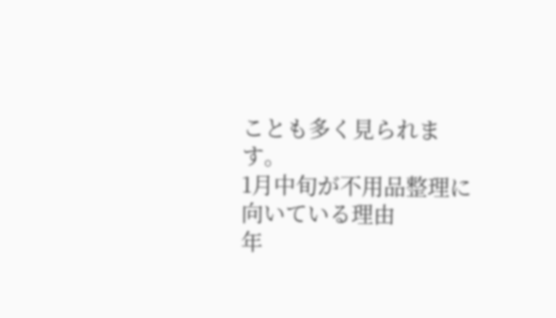ことも多く見られます。
1月中旬が不用品整理に向いている理由
年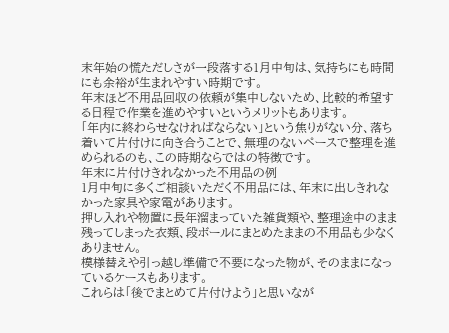末年始の慌ただしさが一段落する1月中旬は、気持ちにも時間にも余裕が生まれやすい時期です。
年末ほど不用品回収の依頼が集中しないため、比較的希望する日程で作業を進めやすいというメリットもあります。
「年内に終わらせなければならない」という焦りがない分、落ち着いて片付けに向き合うことで、無理のないペースで整理を進められるのも、この時期ならではの特徴です。
年末に片付けきれなかった不用品の例
1月中旬に多くご相談いただく不用品には、年末に出しきれなかった家具や家電があります。
押し入れや物置に長年溜まっていた雑貨類や、整理途中のまま残ってしまった衣類、段ボールにまとめたままの不用品も少なくありません。
模様替えや引っ越し準備で不要になった物が、そのままになっているケースもあります。
これらは「後でまとめて片付けよう」と思いなが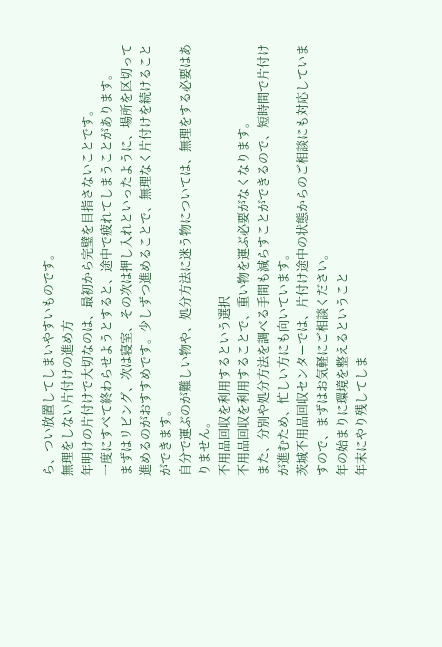ら、つい放置してしまいやすいものです。
無理をしない片付けの進め方
年明けの片付けで大切なのは、最初から完璧を目指さないことです。
一度にすべて終わらせようとすると、途中で疲れてしまうことがあります。
まずはリビング、次は寝室、その次は押し入れといったように、場所を区切って進めるのがおすすめです。少しずつ進めることで、無理なく片付けを続けることができます。
自分で運ぶのが難しい物や、処分方法に迷う物については、無理をする必要はありません。
不用品回収を利用するという選択
不用品回収を利用することで、重い物を運ぶ必要がなくなります。
また、分別や処分方法を調べる手間も減らすことができるので、短時間で片付けが進むため、忙しい方にも向いています。
茨城不用品回収センターでは、片付け途中の状態からのご相談にも対応していますので、まずはお気軽にご相談ください。
年の始まりに環境を整えるということ
年末にやり残してしま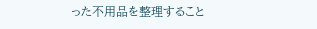った不用品を整理すること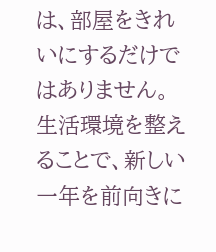は、部屋をきれいにするだけではありません。
生活環境を整えることで、新しい一年を前向きに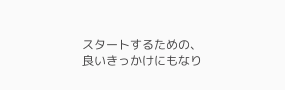スタートするための、良いきっかけにもなり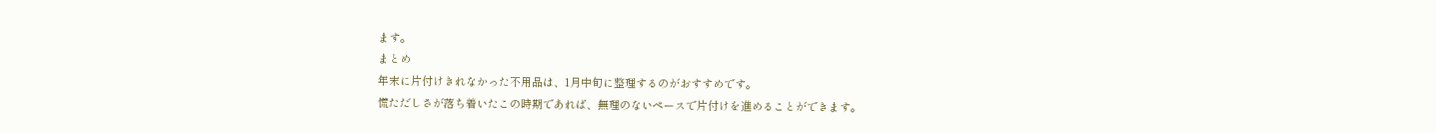ます。
まとめ
年末に片付けきれなかった不用品は、1月中旬に整理するのがおすすめです。
慌ただしさが落ち着いたこの時期であれば、無理のないペースで片付けを進めることができます。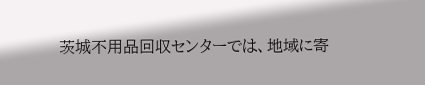茨城不用品回収センターでは、地域に寄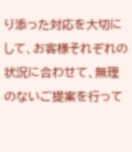り添った対応を大切にして、お客様それぞれの状況に合わせて、無理のないご提案を行って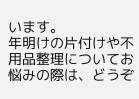います。
年明けの片付けや不用品整理についてお悩みの際は、どうぞ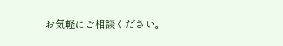お気軽にご相談ください。